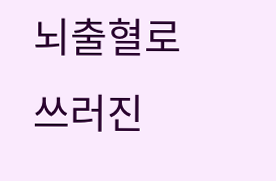뇌출혈로 쓰러진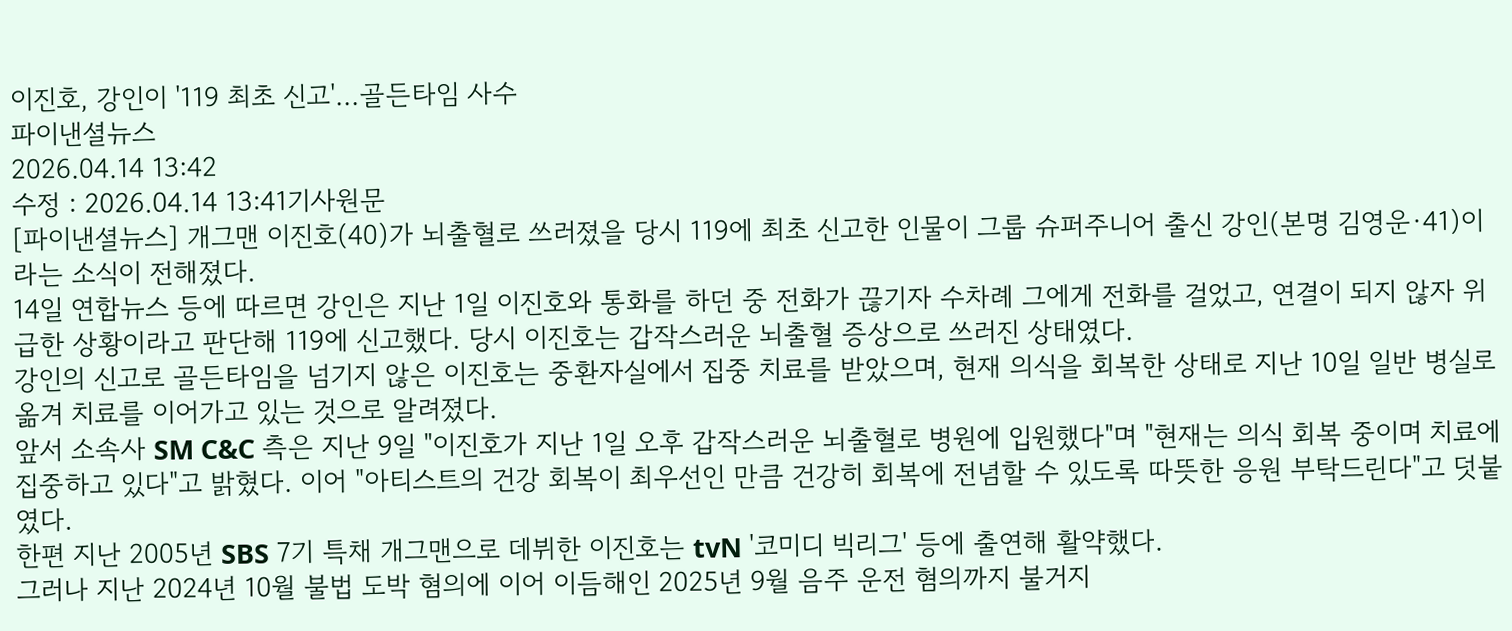이진호, 강인이 '119 최초 신고'...골든타임 사수
파이낸셜뉴스
2026.04.14 13:42
수정 : 2026.04.14 13:41기사원문
[파이낸셜뉴스] 개그맨 이진호(40)가 뇌출혈로 쓰러졌을 당시 119에 최초 신고한 인물이 그룹 슈퍼주니어 출신 강인(본명 김영운·41)이라는 소식이 전해졌다.
14일 연합뉴스 등에 따르면 강인은 지난 1일 이진호와 통화를 하던 중 전화가 끊기자 수차례 그에게 전화를 걸었고, 연결이 되지 않자 위급한 상황이라고 판단해 119에 신고했다. 당시 이진호는 갑작스러운 뇌출혈 증상으로 쓰러진 상태였다.
강인의 신고로 골든타임을 넘기지 않은 이진호는 중환자실에서 집중 치료를 받았으며, 현재 의식을 회복한 상태로 지난 10일 일반 병실로 옮겨 치료를 이어가고 있는 것으로 알려졌다.
앞서 소속사 SM C&C 측은 지난 9일 "이진호가 지난 1일 오후 갑작스러운 뇌출혈로 병원에 입원했다"며 "현재는 의식 회복 중이며 치료에 집중하고 있다"고 밝혔다. 이어 "아티스트의 건강 회복이 최우선인 만큼 건강히 회복에 전념할 수 있도록 따뜻한 응원 부탁드린다"고 덧붙였다.
한편 지난 2005년 SBS 7기 특채 개그맨으로 데뷔한 이진호는 tvN '코미디 빅리그' 등에 출연해 활약했다.
그러나 지난 2024년 10월 불법 도박 혐의에 이어 이듬해인 2025년 9월 음주 운전 혐의까지 불거지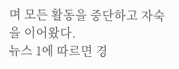며 모든 활동을 중단하고 자숙을 이어왔다.
뉴스 1에 따르면 경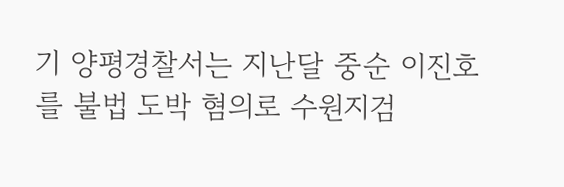기 양평경찰서는 지난달 중순 이진호를 불법 도박 혐의로 수원지검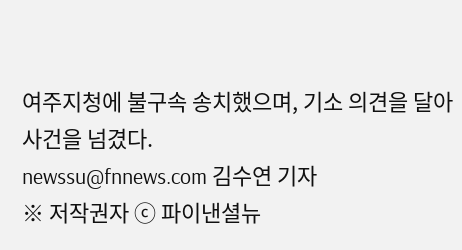여주지청에 불구속 송치했으며, 기소 의견을 달아 사건을 넘겼다.
newssu@fnnews.com 김수연 기자
※ 저작권자 ⓒ 파이낸셜뉴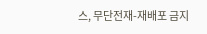스, 무단전재-재배포 금지